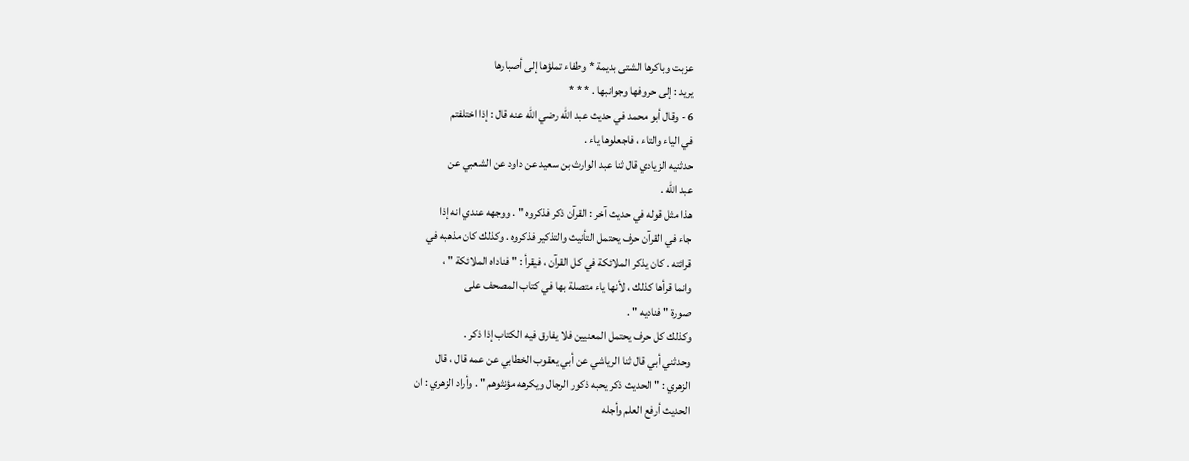عزبت وباكرها الشتى بديمة * وطفاء تملؤها إلى أصبارها
يريد : إلى حروفها وجوانبها . * * *
6 - وقال أبو محمد في حديث عبد الله رضي الله عنه قال : إذا اختلفتم
في الياء والتاء ، فاجعلوها ياء .
حدثنيه الزيادي قال ثنا عبد الوارث بن سعيد عن داود عن الشعبي عن
عبد الله .
هذا مثل قوله في حديث آخر : القرآن ذكر فذكروه " . ووجهه عندي انه إذا
جاء في القرآن حرف يحتمل التأنيث والتذكير فذكروه . وكذلك كان مذهبه في
قرائته . كان يذكر الملائكة في كل القرآن ، فيقرأ : " فناداه الملائكة " ،
وانما قرأها كذلك ، لأنها ياء متصلة بها في كتاب المصحف على
صورة " فناديه " .
وكذلك كل حرف يحتمل المعنيين فلا يفارق فيه الكتاب إذا ذكر .
وحدثني أبي قال ثنا الرياشي عن أبي يعقوب الخطابي عن عمه قال ، قال
الزهري : " الحديث ذكر يحبه ذكور الرجال ويكرهه مؤنثوهم " . وأراد الزهري : ان
الحديث أرفع العلم وأجله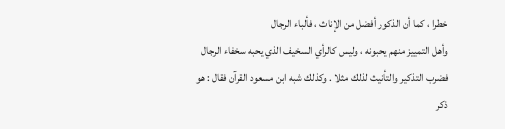خطرا ، كما أن الذكور أفضل من الإناث ، فألباء الرجال
وأهل التمييز منهم يحبونه ، وليس كالرأي السخيف الذي يحبه سخفاء الرجال
فضرب التذكير والتأنيث لذلك مثلا . وكذلك شبه ابن مسعود القرآن فقال : هو ذكر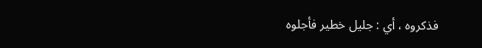فذكروه ، أي : جليل خطير فأجلوه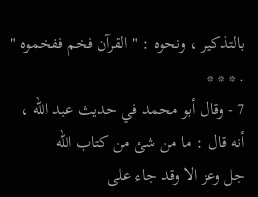بالتذكير ، ونحوه : " القرآن فخم ففخموه " . * * *
7 - وقال أبو محمد في حديث عبد الله ، أنه قال : ما من شئ من كتاب الله
جل وعز الا وقد جاء على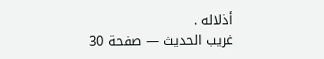أذلاله .
غريب الحديث — صفحة 30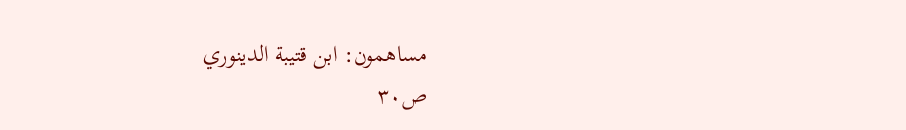مساهمون: ابن قتيبة الدينوري
ص٣٠